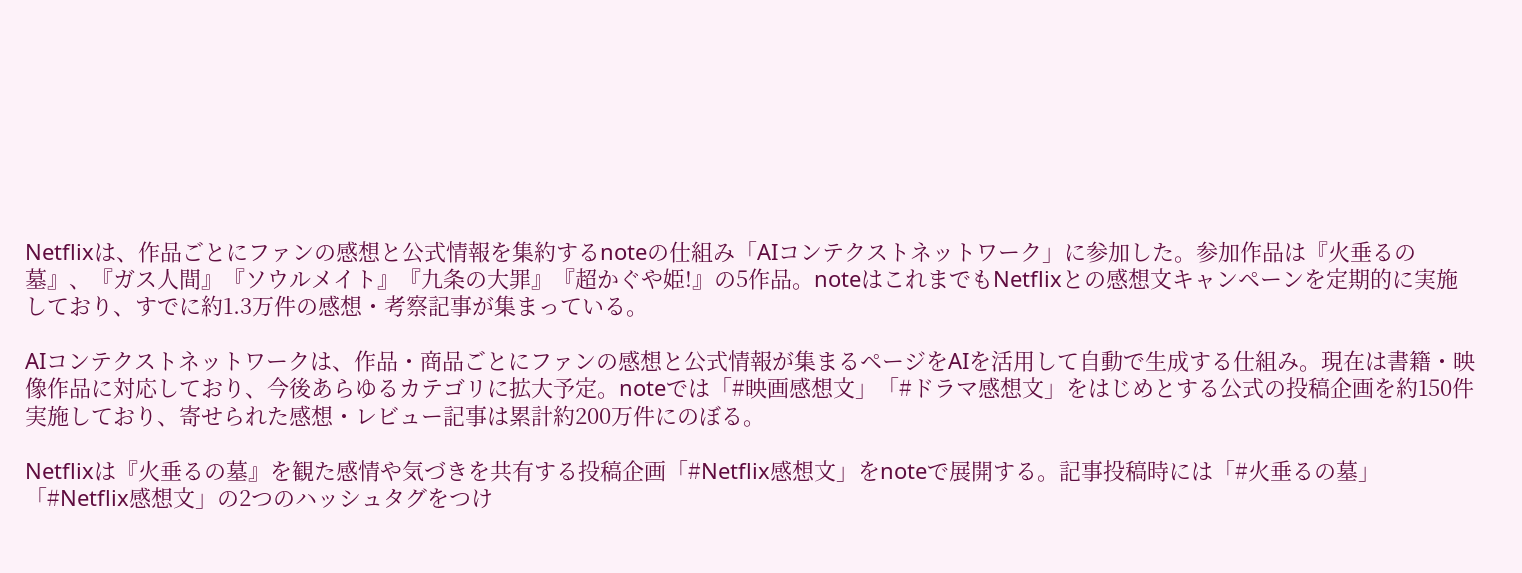Netflixは、作品ごとにファンの感想と公式情報を集約するnoteの仕組み「AIコンテクストネットワーク」に参加した。参加作品は『火垂るの墓』、『ガス人間』『ソウルメイト』『九条の大罪』『超かぐや姫!』の5作品。noteはこれまでもNetflixとの感想文キャンペーンを定期的に実施しており、すでに約1.3万件の感想・考察記事が集まっている。

AIコンテクストネットワークは、作品・商品ごとにファンの感想と公式情報が集まるページをAIを活用して自動で生成する仕組み。現在は書籍・映像作品に対応しており、今後あらゆるカテゴリに拡大予定。noteでは「#映画感想文」「#ドラマ感想文」をはじめとする公式の投稿企画を約150件実施しており、寄せられた感想・レビュー記事は累計約200万件にのぼる。

Netflixは『火垂るの墓』を観た感情や気づきを共有する投稿企画「#Netflix感想文」をnoteで展開する。記事投稿時には「#火垂るの墓」「#Netflix感想文」の2つのハッシュタグをつけ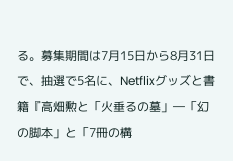る。募集期間は7月15日から8月31日で、抽選で5名に、Netflixグッズと書籍『高畑勲と「火垂るの墓」―「幻の脚本」と「7冊の構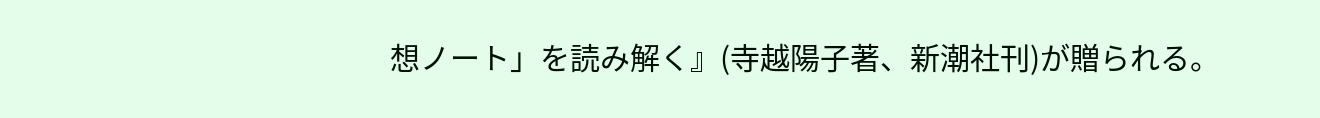想ノート」を読み解く』(寺越陽子著、新潮社刊)が贈られる。